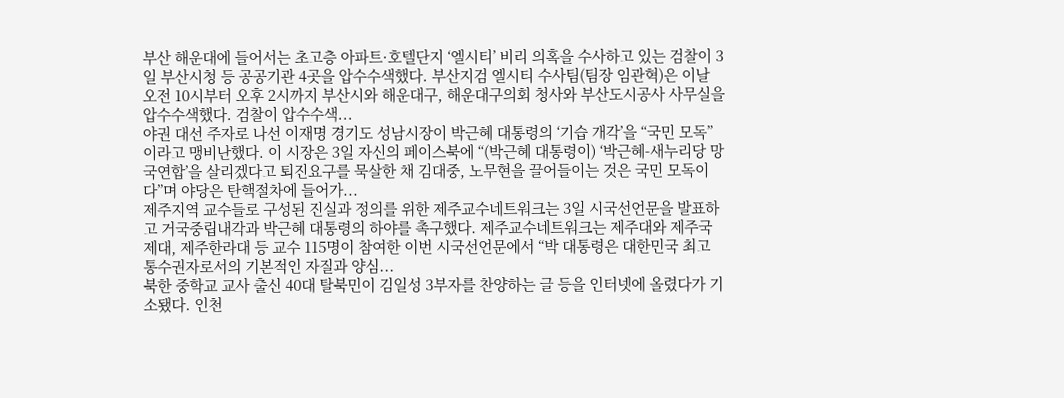부산 해운대에 들어서는 초고층 아파트·호텔단지 ‘엘시티’ 비리 의혹을 수사하고 있는 검찰이 3일 부산시청 등 공공기관 4곳을 압수수색했다. 부산지검 엘시티 수사팀(팀장 임관혁)은 이날 오전 10시부터 오후 2시까지 부산시와 해운대구, 해운대구의회 청사와 부산도시공사 사무실을 압수수색했다. 검찰이 압수수색...
야권 대선 주자로 나선 이재명 경기도 성남시장이 박근혜 대통령의 ‘기습 개각’을 “국민 모독”이라고 맹비난했다. 이 시장은 3일 자신의 페이스북에 “(박근혜 대통령이) ‘박근혜-새누리당 망국연합’을 살리겠다고 퇴진요구를 묵살한 채 김대중, 노무현을 끌어들이는 것은 국민 모독이다”며 야당은 탄핵절차에 들어가...
제주지역 교수들로 구성된 진실과 정의를 위한 제주교수네트워크는 3일 시국선언문을 발표하고 거국중립내각과 박근혜 대통령의 하야를 촉구했다. 제주교수네트워크는 제주대와 제주국제대, 제주한라대 등 교수 115명이 참여한 이번 시국선언문에서 “박 대통령은 대한민국 최고 통수권자로서의 기본적인 자질과 양심...
북한 중학교 교사 출신 40대 탈북민이 김일성 3부자를 찬양하는 글 등을 인터넷에 올렸다가 기소됐다. 인천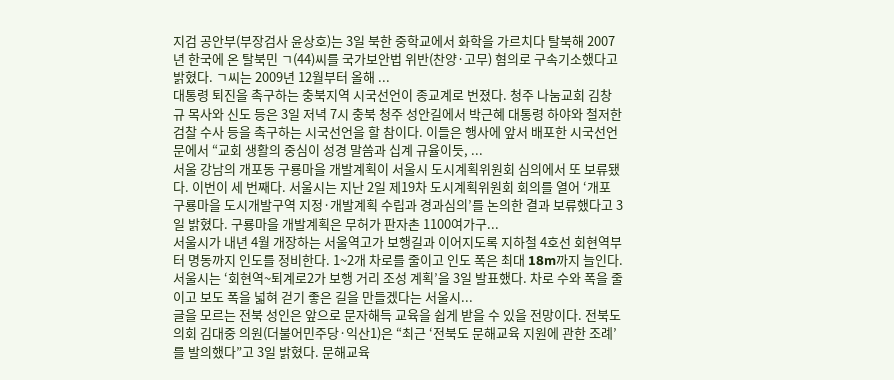지검 공안부(부장검사 윤상호)는 3일 북한 중학교에서 화학을 가르치다 탈북해 2007년 한국에 온 탈북민 ㄱ(44)씨를 국가보안법 위반(찬양·고무) 혐의로 구속기소했다고 밝혔다. ㄱ씨는 2009년 12월부터 올해 ...
대통령 퇴진을 촉구하는 충북지역 시국선언이 종교계로 번졌다. 청주 나눔교회 김창규 목사와 신도 등은 3일 저녁 7시 충북 청주 성안길에서 박근혜 대통령 하야와 철저한 검찰 수사 등을 촉구하는 시국선언을 할 참이다. 이들은 행사에 앞서 배포한 시국선언문에서 “교회 생활의 중심이 성경 말씀과 십계 규율이듯, ...
서울 강남의 개포동 구룡마을 개발계획이 서울시 도시계획위원회 심의에서 또 보류됐다. 이번이 세 번째다. 서울시는 지난 2일 제19차 도시계획위원회 회의를 열어 ‘개포 구룡마을 도시개발구역 지정·개발계획 수립과 경과심의’를 논의한 결과 보류했다고 3일 밝혔다. 구룡마을 개발계획은 무허가 판자촌 1100여가구...
서울시가 내년 4월 개장하는 서울역고가 보행길과 이어지도록 지하철 4호선 회현역부터 명동까지 인도를 정비한다. 1~2개 차로를 줄이고 인도 폭은 최대 18m까지 늘인다. 서울시는 ‘회현역~퇴계로2가 보행 거리 조성 계획’을 3일 발표했다. 차로 수와 폭을 줄이고 보도 폭을 넓혀 걷기 좋은 길을 만들겠다는 서울시...
글을 모르는 전북 성인은 앞으로 문자해득 교육을 쉽게 받을 수 있을 전망이다. 전북도의회 김대중 의원(더불어민주당·익산1)은 “최근 ‘전북도 문해교육 지원에 관한 조례’를 발의했다”고 3일 밝혔다. 문해교육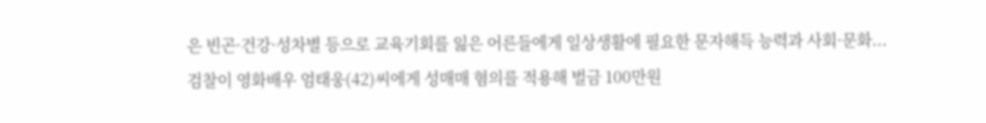은 빈곤·건강·성차별 등으로 교육기회를 잃은 어른들에게 일상생활에 필요한 문자해득 능력과 사회·문화...
검찰이 영화배우 엄태웅(42)씨에게 성매매 혐의를 적용해 벌금 100만원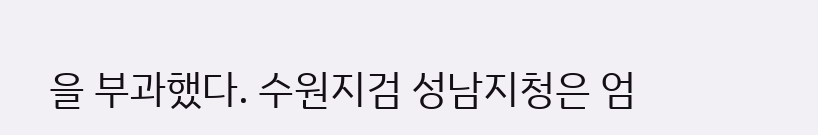을 부과했다. 수원지검 성남지청은 엄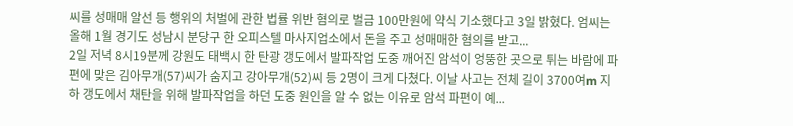씨를 성매매 알선 등 행위의 처벌에 관한 법률 위반 혐의로 벌금 100만원에 약식 기소했다고 3일 밝혔다. 엄씨는 올해 1월 경기도 성남시 분당구 한 오피스텔 마사지업소에서 돈을 주고 성매매한 혐의를 받고...
2일 저녁 8시19분께 강원도 태백시 한 탄광 갱도에서 발파작업 도중 깨어진 암석이 엉뚱한 곳으로 튀는 바람에 파편에 맞은 김아무개(57)씨가 숨지고 강아무개(52)씨 등 2명이 크게 다쳤다. 이날 사고는 전체 길이 3700여m 지하 갱도에서 채탄을 위해 발파작업을 하던 도중 원인을 알 수 없는 이유로 암석 파편이 예...